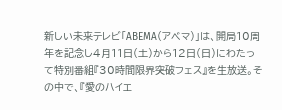新しい未来テレビ「ABEMA(アベマ)」は、開局10周年を記念し4月11日(土)から12日(日)にわたって特別番組『30時間限界突破フェス』を生放送。その中で、『愛のハイエ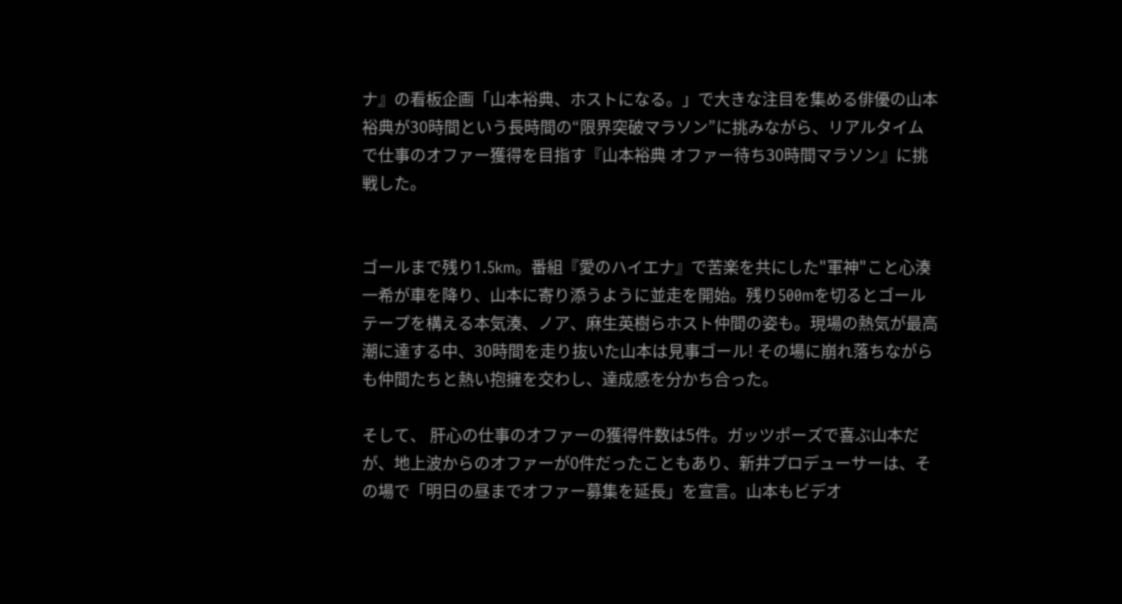ナ』の看板企画「山本裕典、ホストになる。」で大きな注目を集める俳優の山本裕典が30時間という長時間の“限界突破マラソン”に挑みながら、リアルタイムで仕事のオファー獲得を目指す『山本裕典 オファー待ち30時間マラソン』に挑戦した。


ゴールまで残り1.5km。番組『愛のハイエナ』で苦楽を共にした"軍神"こと心湊一希が車を降り、山本に寄り添うように並走を開始。残り500mを切るとゴールテープを構える本気湊、ノア、麻生英樹らホスト仲間の姿も。現場の熱気が最高潮に達する中、30時間を走り抜いた山本は見事ゴール! その場に崩れ落ちながらも仲間たちと熱い抱擁を交わし、達成感を分かち合った。

そして、 肝心の仕事のオファーの獲得件数は5件。ガッツポーズで喜ぶ山本だが、地上波からのオファーが0件だったこともあり、新井プロデューサーは、その場で「明日の昼までオファー募集を延長」を宣言。山本もビデオ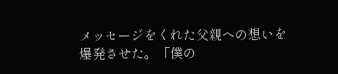メッセージをくれた父親への想いを爆発させた。「僕の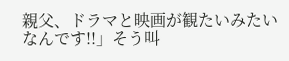親父、ドラマと映画が観たいみたいなんです!!」そう叫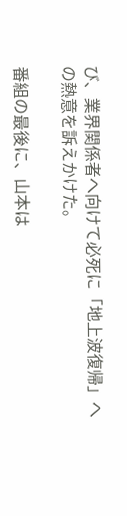び、業界関係者へ向けて必死に「地上波復帰」への熱意を訴えかけた。

番組の最後に、山本は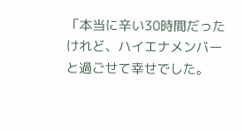「本当に辛い30時間だったけれど、ハイエナメンバーと過ごせて幸せでした。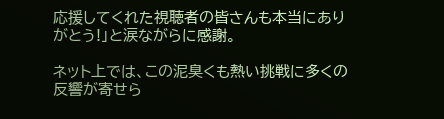応援してくれた視聴者の皆さんも本当にありがとう!」と涙ながらに感謝。

ネット上では、この泥臭くも熱い挑戦に多くの反響が寄せら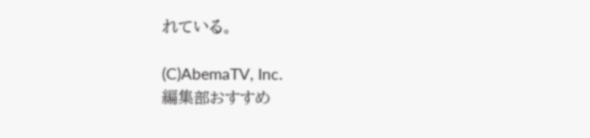れている。

(C)AbemaTV, Inc.
編集部おすすめ